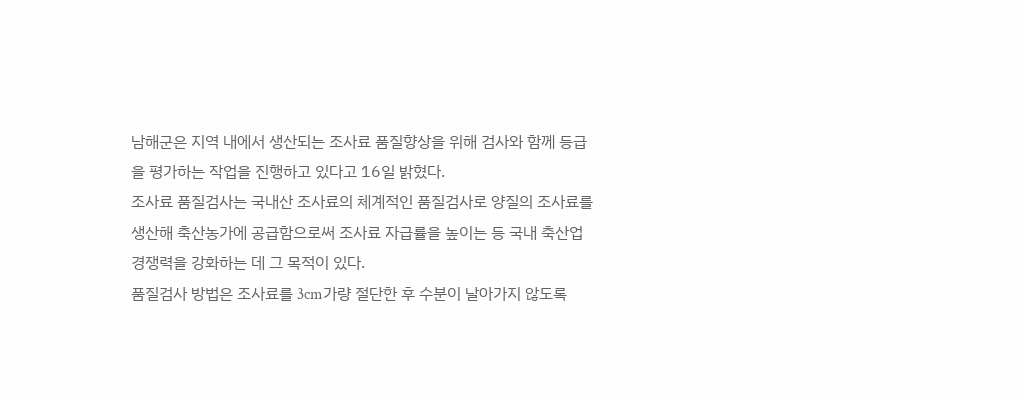남해군은 지역 내에서 생산되는 조사료 품질향상을 위해 검사와 함께 등급을 평가하는 작업을 진행하고 있다고 16일 밝혔다.
조사료 품질검사는 국내산 조사료의 체계적인 품질검사로 양질의 조사료를 생산해 축산농가에 공급함으로써 조사료 자급률을 높이는 등 국내 축산업 경쟁력을 강화하는 데 그 목적이 있다.
품질검사 방법은 조사료를 3cm가량 절단한 후 수분이 날아가지 않도록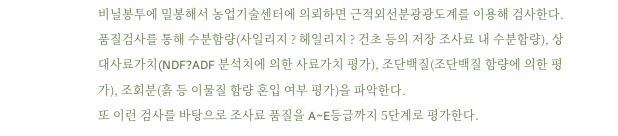비닐봉투에 밀봉해서 농업기술센터에 의뢰하면 근적외선분광광도계를 이용해 검사한다.
품질검사를 통해 수분함량(사일리지 ? 헤일리지 ? 건초 등의 저장 조사료 내 수분함량), 상대사료가치(NDF?ADF 분석치에 의한 사료가치 평가), 조단백질(조단백질 함량에 의한 평가), 조회분(흙 등 이물질 함량 혼입 여부 평가)을 파악한다.
또 이런 검사를 바탕으로 조사료 품질을 A~E등급까지 5단계로 평가한다.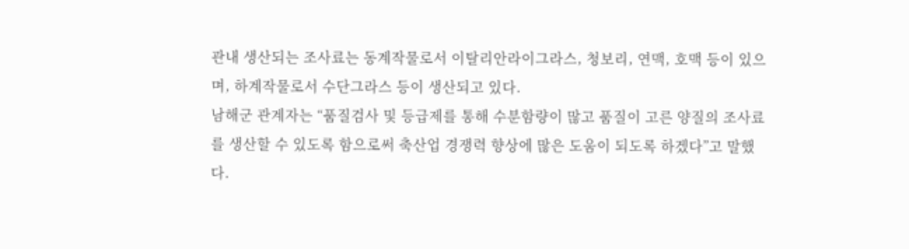관내 생산되는 조사료는 동계작물로서 이탈리안라이그라스, 청보리, 연맥, 호맥 등이 있으며, 하계작물로서 수단그라스 등이 생산되고 있다.
남해군 관계자는 “품질검사 및 등급제를 통해 수분함량이 많고 품질이 고른 양질의 조사료를 생산할 수 있도록 함으로써 축산업 경쟁력 향상에 많은 도움이 되도록 하겠다”고 말했다.